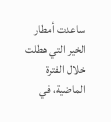ساعدت أمطار الخير التي هطلت خلال الفترة الماضية، في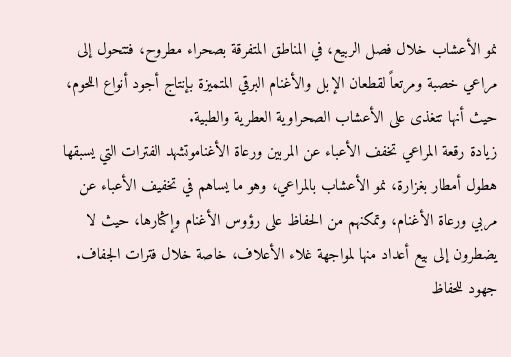نمو الأعشاب خلال فصل الربيع، في المناطق المتفرقة بصحراء مطروح، فتتحول إلى مراعي خصبة ومرتعاً لقطعان الإبل والأغنام البرقي المتميزة بإنتاج أجود أنواع اللحوم، حيث أنها تتغذى على الأعشاب الصحراوية العطرية والطبية.
زيادة رقعة المراعي تخفف الأعباء عن المربين ورعاة الأغناموتشهد الفترات التي يسبقها هطول أمطار بغزارة، نمو الأعشاب بالمراعي، وهو ما يساهم في تخفيف الأعباء عن مربي ورعاة الأغنام، وتمكنهم من الحفاظ على رؤوس الأغنام وإكثارها، حيث لا يضطرون إلى بيع أعداد منها لمواجهة غلاء الأعلاف، خاصة خلال فترات الجفاف.
جهود للحفاظ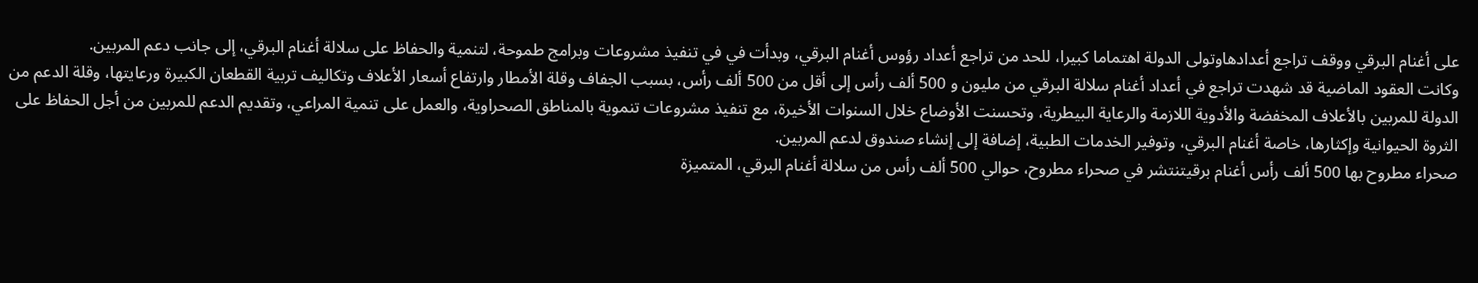على أغنام البرقي ووقف تراجع أعدادهاوتولى الدولة اهتماما كبيرا، للحد من تراجع أعداد رؤوس أغنام البرقي، وبدأت في في تنفيذ مشروعات وبرامج طموحة، لتنمية والحفاظ على سلالة أغنام البرقي، إلى جانب دعم المربين.
وكانت العقود الماضية قد شهدت تراجع في أعداد أغنام سلالة البرقي من مليون و 500 ألف رأس إلى أقل من 500 ألف رأس، بسبب الجفاف وقلة الأمطار وارتفاع أسعار الأعلاف وتكاليف تربية القطعان الكبيرة ورعايتها، وقلة الدعم من الدولة للمربين بالأعلاف المخفضة والأدوية اللازمة والرعاية البيطرية، وتحسنت الأوضاع خلال السنوات الأخيرة، مع تنفيذ مشروعات تنموية بالمناطق الصحراوية، والعمل على تنمية المراعي، وتقديم الدعم للمربين من أجل الحفاظ على الثروة الحيوانية وإكثارها، خاصة أغنام البرقي، وتوفير الخدمات الطبية، إضافة إلى إنشاء صندوق لدعم المربين.
صحراء مطروح بها 500 ألف رأس أغنام برقيتنتشر في صحراء مطروح، حوالي 500 ألف رأس من سلالة أغنام البرقي، المتميزة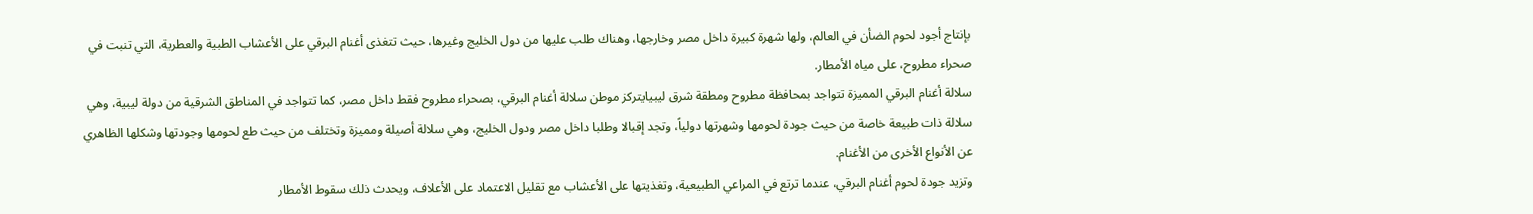بإنتاج أجود لحوم الضأن في العالم، ولها شهرة كبيرة داخل مصر وخارجها، وهناك طلب عليها من دول الخليج وغيرها، حيث تتغذى أغنام البرقي على الأعشاب الطبية والعطرية، التي تنبت في صحراء مطروح، على مياه الأمطار.
سلالة أغنام البرقي المميزة تتواجد بمحافظة مطروح ومطقة شرق ليبيايتركز موطن سلالة أغنام البرقي، بصحراء مطروح فقط داخل مصر، كما تتواجد في المناطق الشرقية من دولة ليبية، وهي سلالة ذات طبيعة خاصة من حيث جودة لحومها وشهرتها دولياً، وتجد إقبالا وطلبا داخل مصر ودول الخليج، وهي سلالة أصيلة ومميزة وتختلف من حيث طع لحومها وجودتها وشكلها الظاهري عن الأنواع الأخرى من الأغنام.
وتزيد جودة لحوم أغنام البرقي، عندما ترتع في المراعي الطبيعية، وتغذيتها على الأعشاب مع تقليل الاعتماد على الأعلاف، ويحدث ذلك سقوط الأمطار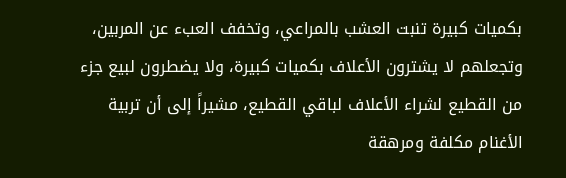بكميات كبيرة تنبت العشب بالمراعي، وتخفف العبء عن المربين، وتجعلهم لا يشترون الأعلاف بكميات كبيرة، ولا يضطرون لبيع جزء من القطيع لشراء الأعلاف لباقي القطيع، مشيراً إلى أن تربية الأغنام مكلفة ومرهقة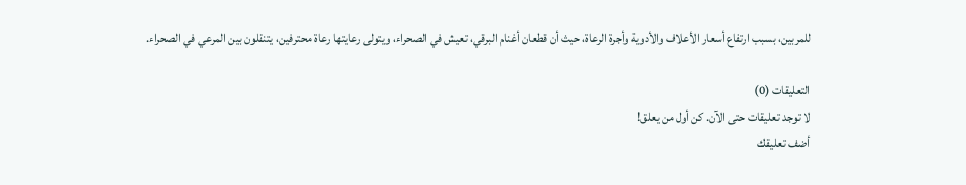للمربين، بسبب ارتفاع أسعار الأعلاف والأدوية وأجرة الرعاة، حيث أن قطعان أغنام البرقي، تعيش في الصحراء، ويتولى رعايتها رعاة محترفين، يتنقلون بين المرعي في الصحراء.

التعليقات (0)
لا توجد تعليقات حتى الآن. كن أول من يعلق!
أضف تعليقك